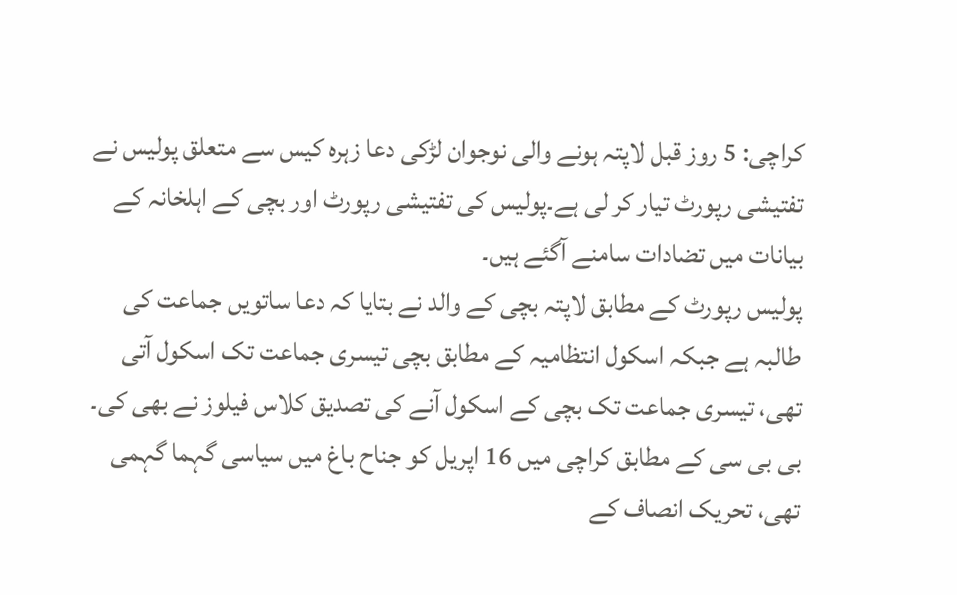کراچی: 5 روز قبل لاپتہ ہونے والی نوجوان لڑکی دعا زہرہ کیس سے متعلق پولیس نے تفتیشی رپورٹ تیار کر لی ہے۔پولیس کی تفتیشی رپورٹ اور بچی کے اہلخانہ کے بیانات میں تضادات سامنے آگئے ہیں۔
پولیس رپورٹ کے مطابق لاپتہ بچی کے والد نے بتایا کہ دعا ساتویں جماعت کی طالبہ ہے جبکہ اسکول انتظامیہ کے مطابق بچی تیسری جماعت تک اسکول آتی تھی، تیسری جماعت تک بچی کے اسکول آنے کی تصدیق کلاس فیلوز نے بھی کی۔
بی بی سی کے مطابق کراچی میں 16 اپریل کو جناح باغ میں سیاسی گہما گہمی تھی، تحریک انصاف کے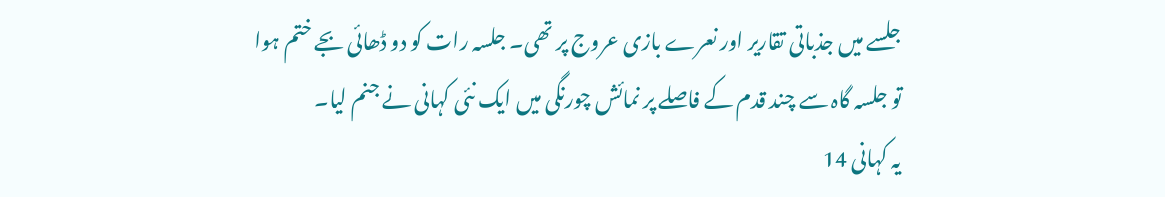جلسے میں جذباتی تقاریر اور نعرے بازی عروج پر تھی۔ جلسہ رات کو دو ڈھائی بجے ختم ہوا تو جلسہ گاہ سے چند قدم کے فاصلے پر نمائش چورنگی میں ایک نئی کہانی نے جنم لیا۔
یہ کہانی 14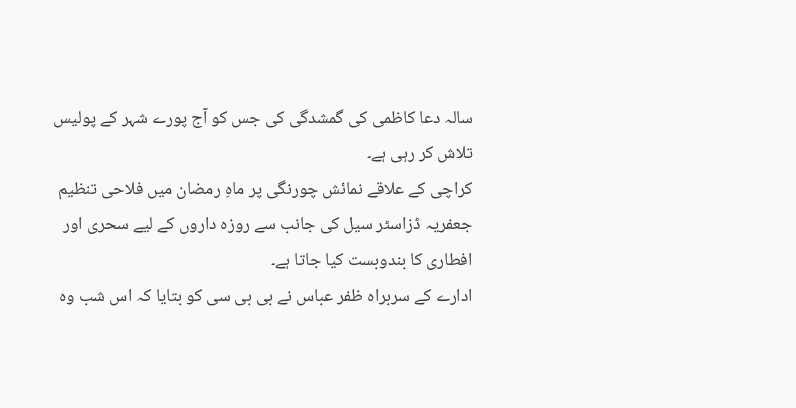سالہ دعا کاظمی کی گمشدگی کی جس کو آج پورے شہر کے پولیس تلاش کر رہی ہے۔
کراچی کے علاقے نمائش چورنگی پر ماہِ رمضان میں فلاحی تنظیم جعفریہ ڈزاسٹر سیل کی جانب سے روزہ داروں کے لیے سحری اور افطاری کا بندوبست کیا جاتا ہے۔
ادارے کے سربراہ ظفر عباس نے بی بی سی کو بتایا کہ اس شب وہ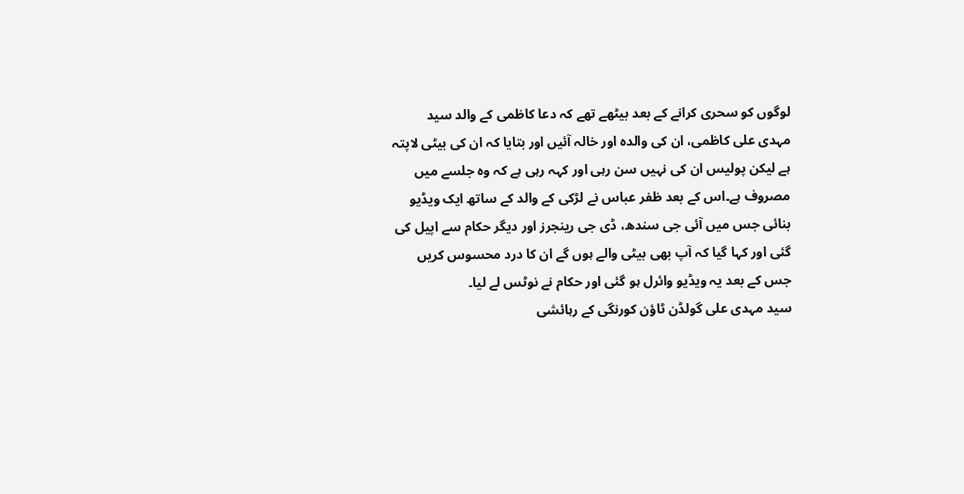لوگوں کو سحری کرانے کے بعد بیٹھے تھے کہ دعا کاظمی کے والد سید مہدی علی کاظمی، ان کی والدہ اور خالہ آئیں اور بتایا کہ ان کی بیٹی لاپتہ ہے لیکن پولیس ان کی نہیں سن رہی اور کہہ رہی ہے کہ وہ جلسے میں مصروف ہے۔اس کے بعد ظفر عباس نے لڑکی کے والد کے ساتھ ایک ویڈیو بنائی جس میں آئی جی سندھ، ڈی جی رینجرز اور دیگر حکام سے اپیل کی گئی اور کہا گیا کہ آپ بھی بیٹی والے ہوں گے ان کا درد محسوس کریں جس کے بعد یہ ویڈیو وائرل ہو گئی اور حکام نے نوٹس لے لیا۔
سید مہدی علی گولڈن ٹاؤن کورنگی کے رہائشی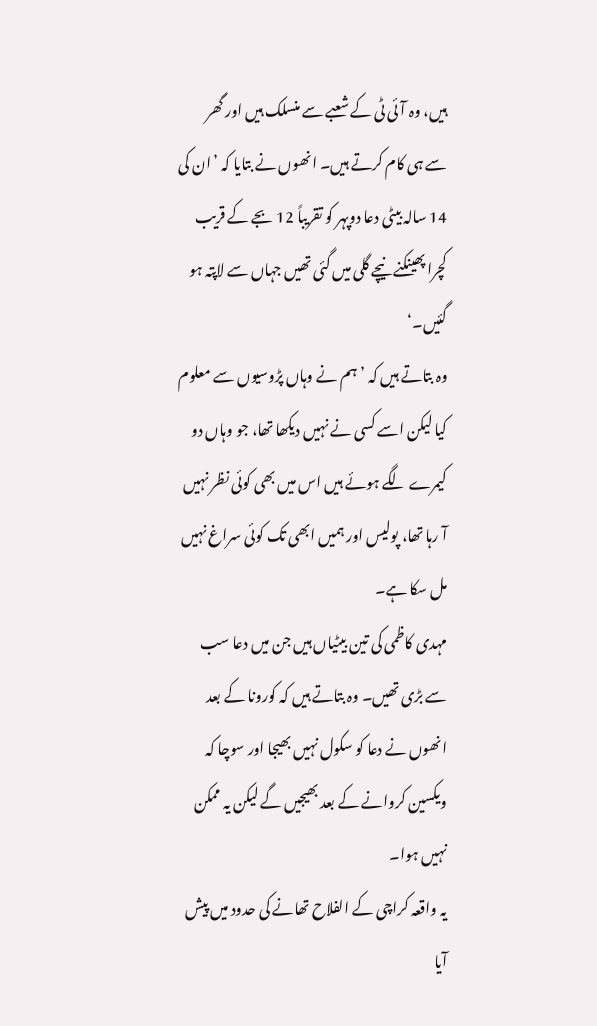ہیں، وہ آئی ٹی کے شعبے سے منسلک ہیں اور گھر سے ہی کام کرتے ہیں۔ انھوں نے بتایا کہ ’ان کی 14 سالہ بیٹی دعا دوپہر کو تقریباً 12 بجے کے قریب کچرا پھینکنے نیچے گلی میں گئی تھیں جہاں سے لاپتہ ہو گئیں۔‘
وہ بتاتے ہیں کہ ’ہم نے وہاں پڑوسیوں سے معلوم کیا لیکن اسے کسی نے نہیں دیکھا تھا، جو وہاں دو کیمرے لگے ہوئے ہیں اس میں بھی کوئی نظر نہیں آ رہا تھا، پولیس اور ہمیں ابھی تک کوئی سراغ نہیں مل سکا ہے۔
مہدی کاظمی کی تین بیٹیاں ہیں جن میں دعا سب سے بڑی تھیں۔ وہ بتاتے ہیں کہ کورونا کے بعد انھوں نے دعا کو سکول نہیں بھیجا اور سوچا کہ ویکسین کروانے کے بعد بھیجیں گے لیکن یہ ممکن نہیں ہوا۔
یہ واقعہ کراچی کے الفلاح تھانے کی حدود میں پیش آیا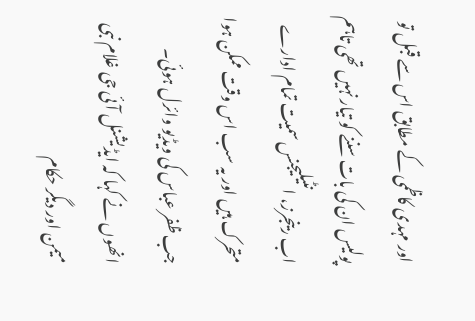اور مہدی کاظمی کے مطابق اس سے قبل تو پولیس ان کی بات سننے کو تیار نہیں تھی تاہم اب رینجرز، انٹیلیجنس سمیت تمام ادارے متحرک ہیں اور یہ سب اس وقت ممکن ہوا جب ظفر عباس کی ویڈیو وائرل ہوئی۔
انھوں نے کہا کہ ایڈیشنل آئی جی غلام نبی میمن اور دیگر حکام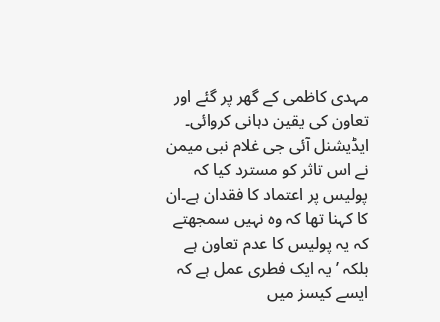مہدی کاظمی کے گھر پر گئے اور تعاون کی یقین دہانی کروائی۔
ایڈیشنل آئی جی غلام نبی میمن نے اس تاثر کو مسترد کیا کہ پولیس پر اعتماد کا فقدان ہے۔ان کا کہنا تھا کہ وہ نہیں سمجھتے کہ یہ پولیس کا عدم تعاون ہے بلکہ ’یہ ایک فطری عمل ہے کہ ایسے کیسز میں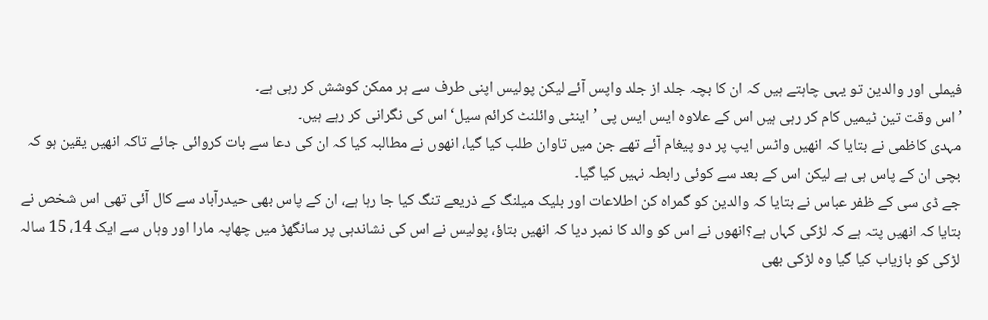فیملی اور والدین تو یہی چاہتے ہیں کہ ان کا بچہ جلد از جلد واپس آئے لیکن پولیس اپنی طرف سے ہر ممکن کوشش کر رہی ہے۔
’اس وقت تین ٹیمیں کام کر رہی ہیں اس کے علاوہ ایس ایس پی ’اینٹی وائلنٹ کرائم سیل‘ اس کی نگرانی کر رہے ہیں۔
مہدی کاظمی نے بتایا کہ انھیں واٹس ایپ پر دو پیغام آئے تھے جن میں تاوان طلب کیا گیا، انھوں نے مطالبہ کیا کہ ان کی دعا سے بات کروائی جائے تاکہ انھیں یقین ہو کہ بچی ان کے پاس ہی ہے لیکن اس کے بعد سے کوئی رابطہ نہیں کیا گیا۔
جے ڈی سی کے ظفر عباس نے بتایا کہ والدین کو گمراہ کن اطلاعات اور بلیک میلنگ کے ذریعے تنگ کیا جا رہا ہے، ان کے پاس بھی حیدرآباد سے کال آئی تھی اس شخص نے بتایا کہ انھیں پتہ ہے کہ لڑکی کہاں ہے؟انھوں نے اس کو والد کا نمبر دیا کہ انھیں بتاؤ، پولیس نے اس کی نشاندہی پر سانگھڑ میں چھاپہ مارا اور وہاں سے ایک 14، 15 سالہ لڑکی کو بازیاب کیا گیا وہ لڑکی بھی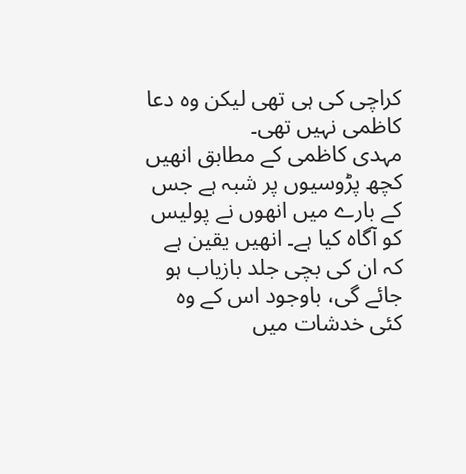کراچی کی ہی تھی لیکن وہ دعا کاظمی نہیں تھی۔
مہدی کاظمی کے مطابق انھیں کچھ پڑوسیوں پر شبہ ہے جس کے بارے میں انھوں نے پولیس کو آگاہ کیا ہے۔ انھیں یقین ہے کہ ان کی بچی جلد بازیاب ہو جائے گی، باوجود اس کے وہ کئی خدشات میں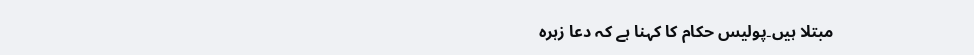مبتلا ہیں۔پولیس حکام کا کہنا ہے کہ دعا زہرہ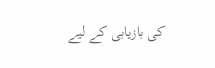کی بازیابی کے لیے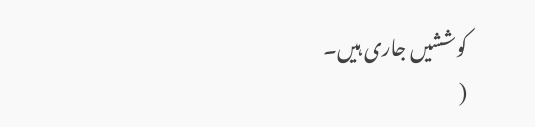کوششیں جاری ہیں۔
(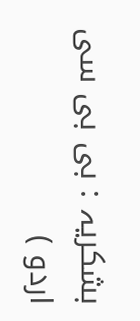بشکریہ : بی بی سی اردو )